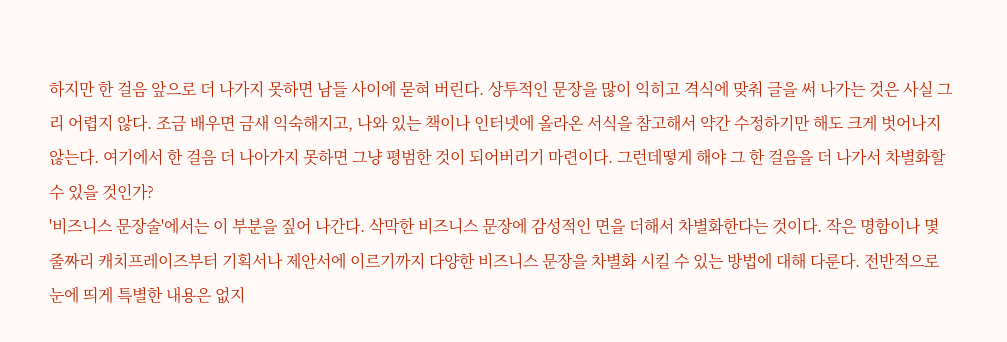하지만 한 걸음 앞으로 더 나가지 못하면 남들 사이에 묻혀 버린다. 상투적인 문장을 많이 익히고 격식에 맞춰 글을 써 나가는 것은 사실 그리 어렵지 않다. 조금 배우면 금새 익숙해지고, 나와 있는 책이나 인터넷에 올라온 서식을 참고해서 약간 수정하기만 해도 크게 벗어나지 않는다. 여기에서 한 걸음 더 나아가지 못하면 그냥 평범한 것이 되어버리기 마련이다. 그런데떻게 해야 그 한 걸음을 더 나가서 차별화할 수 있을 것인가?
'비즈니스 문장술'에서는 이 부분을 짚어 나간다. 삭막한 비즈니스 문장에 감성적인 면을 더해서 차별화한다는 것이다. 작은 명함이나 몇 줄짜리 캐치프레이즈부터 기획서나 제안서에 이르기까지 다양한 비즈니스 문장을 차별화 시킬 수 있는 방법에 대해 다룬다. 전반적으로 눈에 띄게 특별한 내용은 없지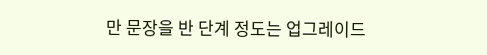만 문장을 반 단계 정도는 업그레이드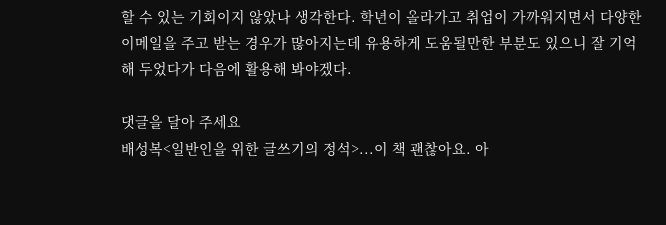할 수 있는 기회이지 않았나 생각한다. 학년이 올라가고 취업이 가까워지면서 다양한 이메일을 주고 받는 경우가 많아지는데 유용하게 도움될만한 부분도 있으니 잘 기억해 두었다가 다음에 활용해 봐야겠다.

댓글을 달아 주세요
배성복<일반인을 위한 글쓰기의 정석>...이 책 괜찮아요. 아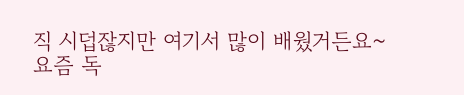직 시덥잖지만 여기서 많이 배웠거든요~요즘 독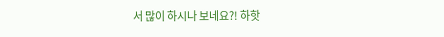서 많이 하시나 보네요?! 하핫